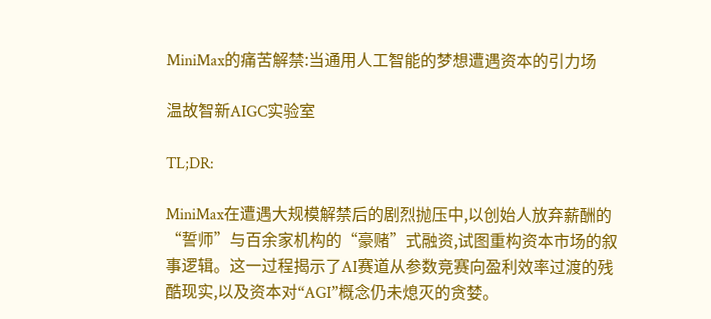MiniMax的痛苦解禁:当通用人工智能的梦想遭遇资本的引力场

温故智新AIGC实验室

TL;DR:

MiniMax在遭遇大规模解禁后的剧烈抛压中,以创始人放弃薪酬的“誓师”与百余家机构的“豪赌”式融资,试图重构资本市场的叙事逻辑。这一过程揭示了AI赛道从参数竞赛向盈利效率过渡的残酷现实,以及资本对“AGI”概念仍未熄灭的贪婪。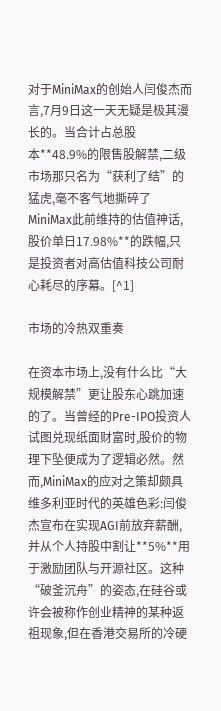对于MiniMax的创始人闫俊杰而言,7月9日这一天无疑是极其漫长的。当合计占总股本**48.9%的限售股解禁,二级市场那只名为“获利了结”的猛虎,毫不客气地撕碎了MiniMax此前维持的估值神话,股价单日17.98%**的跌幅,只是投资者对高估值科技公司耐心耗尽的序幕。[^1]

市场的冷热双重奏

在资本市场上,没有什么比“大规模解禁”更让股东心跳加速的了。当曾经的Pre-IPO投资人试图兑现纸面财富时,股价的物理下坠便成为了逻辑必然。然而,MiniMax的应对之策却颇具维多利亚时代的英雄色彩:闫俊杰宣布在实现AGI前放弃薪酬,并从个人持股中割让**5%**用于激励团队与开源社区。这种“破釜沉舟”的姿态,在硅谷或许会被称作创业精神的某种返祖现象,但在香港交易所的冷硬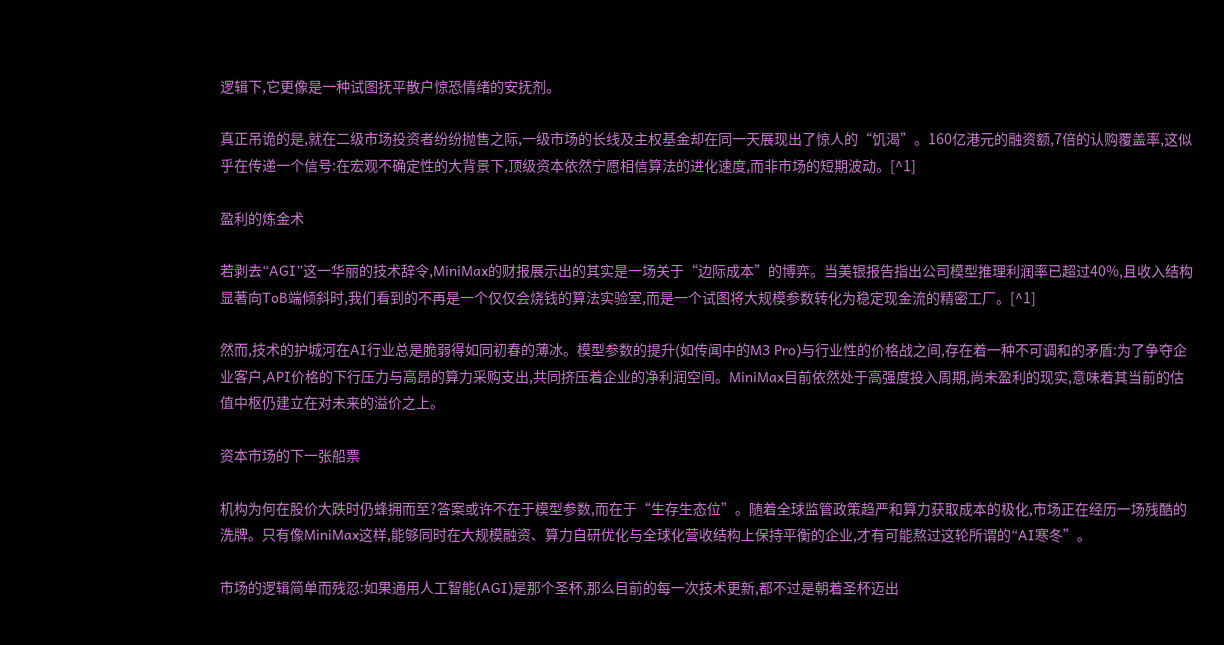逻辑下,它更像是一种试图抚平散户惊恐情绪的安抚剂。

真正吊诡的是,就在二级市场投资者纷纷抛售之际,一级市场的长线及主权基金却在同一天展现出了惊人的“饥渴”。160亿港元的融资额,7倍的认购覆盖率,这似乎在传递一个信号:在宏观不确定性的大背景下,顶级资本依然宁愿相信算法的进化速度,而非市场的短期波动。[^1]

盈利的炼金术

若剥去“AGI”这一华丽的技术辞令,MiniMax的财报展示出的其实是一场关于“边际成本”的博弈。当美银报告指出公司模型推理利润率已超过40%,且收入结构显著向ToB端倾斜时,我们看到的不再是一个仅仅会烧钱的算法实验室,而是一个试图将大规模参数转化为稳定现金流的精密工厂。[^1]

然而,技术的护城河在AI行业总是脆弱得如同初春的薄冰。模型参数的提升(如传闻中的M3 Pro)与行业性的价格战之间,存在着一种不可调和的矛盾:为了争夺企业客户,API价格的下行压力与高昂的算力采购支出,共同挤压着企业的净利润空间。MiniMax目前依然处于高强度投入周期,尚未盈利的现实,意味着其当前的估值中枢仍建立在对未来的溢价之上。

资本市场的下一张船票

机构为何在股价大跌时仍蜂拥而至?答案或许不在于模型参数,而在于“生存生态位”。随着全球监管政策趋严和算力获取成本的极化,市场正在经历一场残酷的洗牌。只有像MiniMax这样,能够同时在大规模融资、算力自研优化与全球化营收结构上保持平衡的企业,才有可能熬过这轮所谓的“AI寒冬”。

市场的逻辑简单而残忍:如果通用人工智能(AGI)是那个圣杯,那么目前的每一次技术更新,都不过是朝着圣杯迈出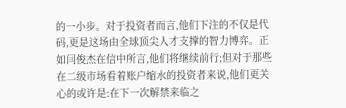的一小步。对于投资者而言,他们下注的不仅是代码,更是这场由全球顶尖人才支撑的智力博弈。正如闫俊杰在信中所言,他们将继续前行;但对于那些在二级市场看着账户缩水的投资者来说,他们更关心的或许是:在下一次解禁来临之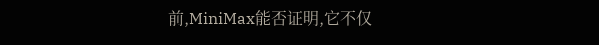前,MiniMax能否证明,它不仅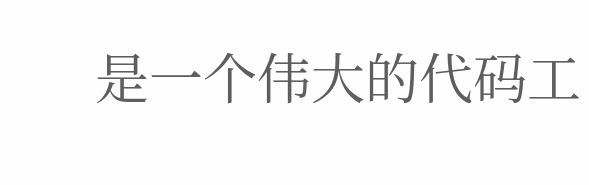是一个伟大的代码工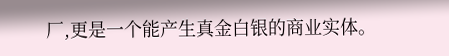厂,更是一个能产生真金白银的商业实体。